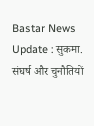Bastar News Update : सुकमा. संघर्ष और चुनौतियों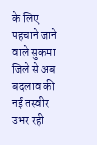के लिए पहचाने जाने वाले सुकमा जिले से अब बदलाव की नई तस्वीर उभर रही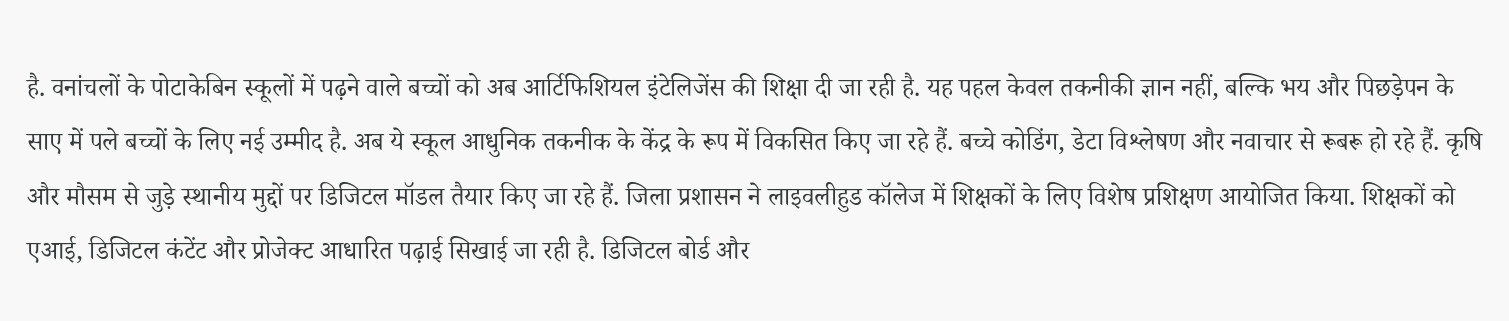है. वनांचलों के पोटाकेबिन स्कूलों में पढ़ने वाले बच्चों को अब आर्टिफिशियल इंटेलिजेंस की शिक्षा दी जा रही है. यह पहल केवल तकनीकी ज्ञान नहीं, बल्कि भय और पिछड़ेपन के साए में पले बच्चों के लिए नई उम्मीद है. अब ये स्कूल आधुनिक तकनीक के केंद्र के रूप में विकसित किए जा रहे हैं. बच्चे कोडिंग, डेटा विश्लेषण और नवाचार से रूबरू हो रहे हैं. कृषि और मौसम से जुड़े स्थानीय मुद्दों पर डिजिटल मॉडल तैयार किए जा रहे हैं. जिला प्रशासन ने लाइवलीहुड कॉलेज में शिक्षकों के लिए विशेष प्रशिक्षण आयोजित किया. शिक्षकों को एआई, डिजिटल कंटेंट और प्रोजेक्ट आधारित पढ़ाई सिखाई जा रही है. डिजिटल बोर्ड और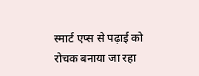स्मार्ट एप्स से पढ़ाई को रोचक बनाया जा रहा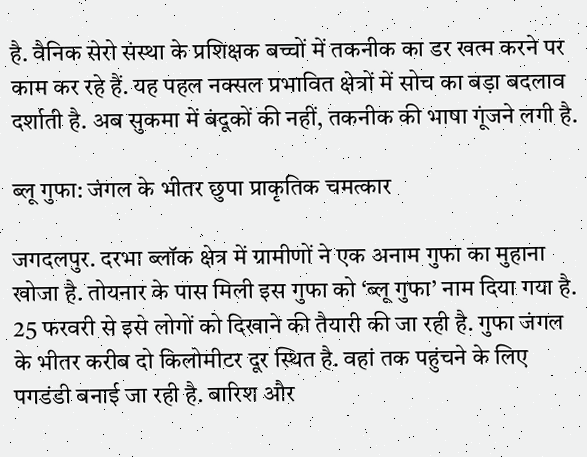है. वैनिक सेरो संस्था के प्रशिक्षक बच्चों में तकनीक का डर खत्म करने पर काम कर रहे हैं. यह पहल नक्सल प्रभावित क्षेत्रों में सोच का बड़ा बदलाव दर्शाती है. अब सुकमा में बंदूकों की नहीं, तकनीक की भाषा गूंजने लगी है.

ब्लू गुफा: जंगल के भीतर छुपा प्राकृतिक चमत्कार

जगदलपुर. दरभा ब्लॉक क्षेत्र में ग्रामीणों ने एक अनाम गुफा का मुहाना खोजा है. तोयनार के पास मिली इस गुफा को ‘ब्लू गुफा’ नाम दिया गया है. 25 फरवरी से इसे लोगों को दिखाने की तैयारी की जा रही है. गुफा जंगल के भीतर करीब दो किलोमीटर दूर स्थित है. वहां तक पहुंचने के लिए पगडंडी बनाई जा रही है. बारिश और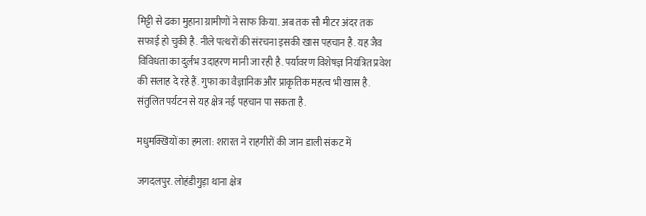मिट्टी से ढका मुहाना ग्रामीणों ने साफ किया. अब तक सौ मीटर अंदर तक सफाई हो चुकी है. नीले पत्थरों की संरचना इसकी खास पहचान है. यह जैव विविधता का दुर्लभ उदाहरण मानी जा रही है. पर्यावरण विशेषज्ञ नियंत्रित प्रवेश की सलाह दे रहे हैं. गुफा का वैज्ञानिक और प्राकृतिक महत्व भी खास है. संतुलित पर्यटन से यह क्षेत्र नई पहचान पा सकता है.

मधुमक्खियों का हमला: शरारत ने राहगीरों की जान डाली संकट में

जगदलपुर. लोहंडीगुड़ा थाना क्षेत्र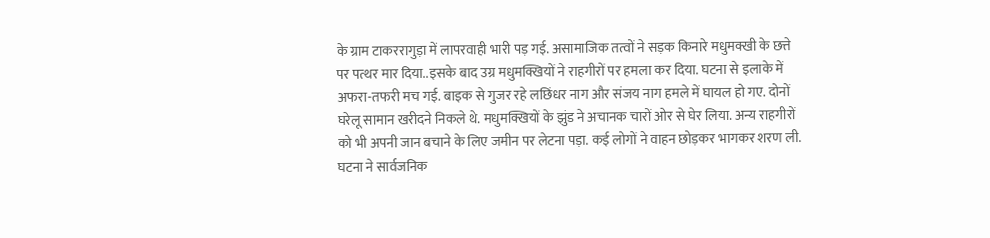के ग्राम टाकररागुड़ा में लापरवाही भारी पड़ गई. असामाजिक तत्वों ने सड़क किनारे मधुमक्खी के छत्ते पर पत्थर मार दिया..इसके बाद उग्र मधुमक्खियों ने राहगीरों पर हमला कर दिया. घटना से इलाके में अफरा-तफरी मच गई. बाइक से गुजर रहे लछिंधर नाग और संजय नाग हमले में घायल हो गए. दोनों घरेलू सामान खरीदने निकले थे. मधुमक्खियों के झुंड ने अचानक चारों ओर से घेर लिया. अन्य राहगीरों को भी अपनी जान बचाने के लिए जमीन पर लेटना पड़ा. कई लोगों ने वाहन छोड़कर भागकर शरण ली. घटना ने सार्वजनिक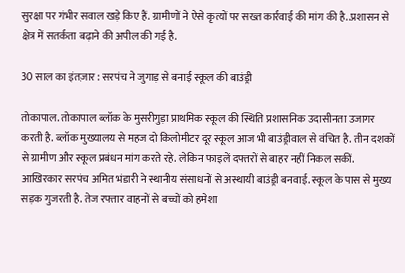सुरक्षा पर गंभीर सवाल खड़े किए हैं. ग्रामीणों ने ऐसे कृत्यों पर सख्त कार्रवाई की मांग की है..प्रशासन से क्षेत्र में सतर्कता बढ़ाने की अपील की गई है.

30 साल का इंतज़ार : सरपंच ने जुगाड़ से बनाई स्कूल की बाउंड्री

तोकापाल. तोकापाल ब्लॉक के मुसरीगुड़ा प्राथमिक स्कूल की स्थिति प्रशासनिक उदासीनता उजागर करती है. ब्लॉक मुख्यालय से महज दो किलोमीटर दूर स्कूल आज भी बाउंड्रीवाल से वंचित है. तीन दशकों से ग्रामीण और स्कूल प्रबंधन मांग करते रहे. लेकिन फाइलें दफ्तरों से बाहर नहीं निकल सकीं. आखिरकार सरपंच अमित भंडारी ने स्थानीय संसाधनों से अस्थायी बाउंड्री बनवाई. स्कूल के पास से मुख्य सड़क गुजरती है. तेज रफ्तार वाहनों से बच्चों को हमेशा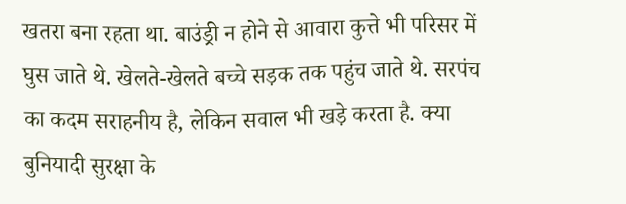खतरा बना रहता था. बाउंड्री न होने से आवारा कुत्ते भी परिसर में घुस जाते थे. खेलते-खेलते बच्चे सड़क तक पहुंच जाते थे. सरपंच का कदम सराहनीय है, लेकिन सवाल भी खड़े करता है. क्या बुनियादी सुरक्षा के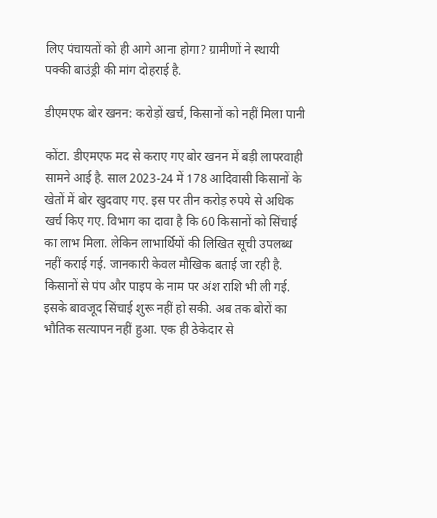लिए पंचायतों को ही आगे आना होगा? ग्रामीणों ने स्थायी पक्की बाउंड्री की मांग दोहराई है.

डीएमएफ बोर खनन: करोड़ों खर्च, किसानों को नहीं मिला पानी

कोंटा. डीएमएफ मद से कराए गए बोर खनन में बड़ी लापरवाही सामने आई है. साल 2023-24 में 178 आदिवासी किसानों के खेतों में बोर खुदवाए गए. इस पर तीन करोड़ रुपये से अधिक खर्च किए गए. विभाग का दावा है कि 60 किसानों को सिंचाई का लाभ मिला. लेकिन लाभार्थियों की लिखित सूची उपलब्ध नहीं कराई गई. जानकारी केवल मौखिक बताई जा रही है. किसानों से पंप और पाइप के नाम पर अंश राशि भी ली गई. इसके बावजूद सिंचाई शुरू नहीं हो सकी. अब तक बोरों का भौतिक सत्यापन नहीं हुआ. एक ही ठेकेदार से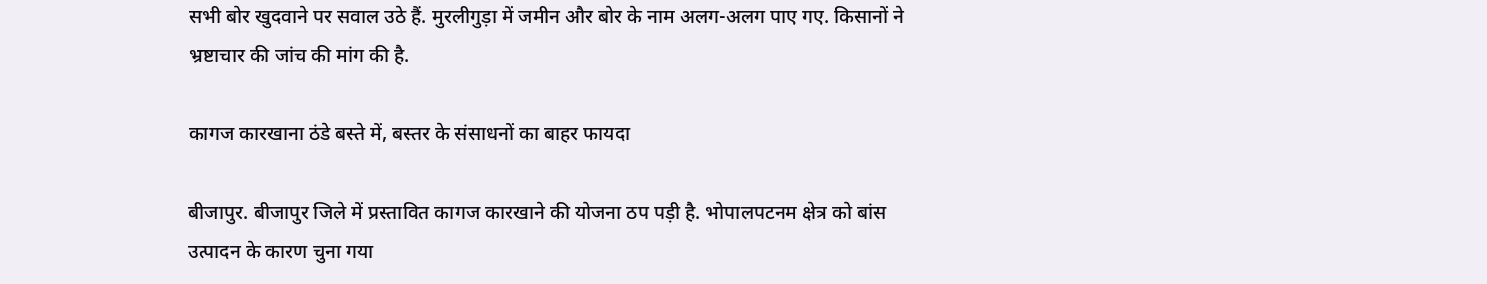सभी बोर खुदवाने पर सवाल उठे हैं. मुरलीगुड़ा में जमीन और बोर के नाम अलग-अलग पाए गए. किसानों ने भ्रष्टाचार की जांच की मांग की है.

कागज कारखाना ठंडे बस्ते में, बस्तर के संसाधनों का बाहर फायदा

बीजापुर. बीजापुर जिले में प्रस्तावित कागज कारखाने की योजना ठप पड़ी है. भोपालपटनम क्षेत्र को बांस उत्पादन के कारण चुना गया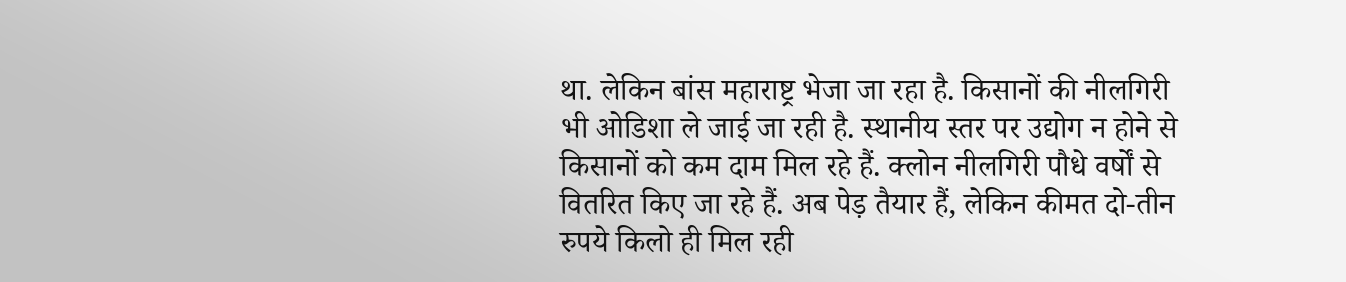था. लेकिन बांस महाराष्ट्र भेजा जा रहा है. किसानों की नीलगिरी भी ओडिशा ले जाई जा रही है. स्थानीय स्तर पर उद्योग न होने से किसानों को कम दाम मिल रहे हैं. क्लोन नीलगिरी पौधे वर्षों से वितरित किए जा रहे हैं. अब पेड़ तैयार हैं, लेकिन कीमत दो-तीन रुपये किलो ही मिल रही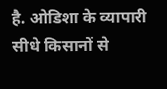है. ओडिशा के व्यापारी सीधे किसानों से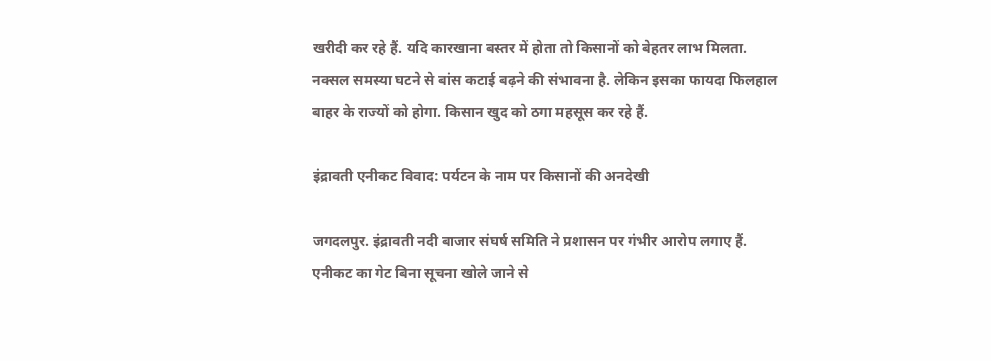खरीदी कर रहे हैं. यदि कारखाना बस्तर में होता तो किसानों को बेहतर लाभ मिलता. नक्सल समस्या घटने से बांस कटाई बढ़ने की संभावना है. लेकिन इसका फायदा फिलहाल बाहर के राज्यों को होगा. किसान खुद को ठगा महसूस कर रहे हैं.

इंद्रावती एनीकट विवाद: पर्यटन के नाम पर किसानों की अनदेखी

जगदलपुर. इंद्रावती नदी बाजार संघर्ष समिति ने प्रशासन पर गंभीर आरोप लगाए हैं. एनीकट का गेट बिना सूचना खोले जाने से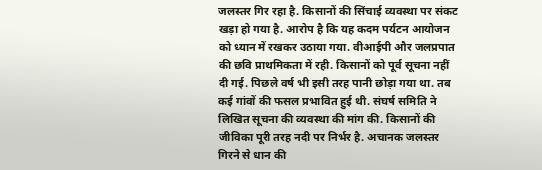जलस्तर गिर रहा है. किसानों की सिंचाई व्यवस्था पर संकट खड़ा हो गया है. आरोप है कि यह कदम पर्यटन आयोजन को ध्यान में रखकर उठाया गया. वीआईपी और जलप्रपात की छवि प्राथमिकता में रही. किसानों को पूर्व सूचना नहीं दी गई. पिछले वर्ष भी इसी तरह पानी छोड़ा गया था. तब कई गांवों की फसल प्रभावित हुई थी. संघर्ष समिति ने लिखित सूचना की व्यवस्था की मांग की. किसानों की जीविका पूरी तरह नदी पर निर्भर है. अचानक जलस्तर गिरने से धान की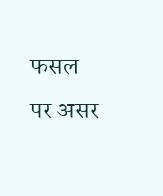फसल पर असर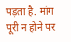पड़ता है. मांग पूरी न होने पर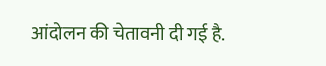आंदोलन की चेतावनी दी गई है.